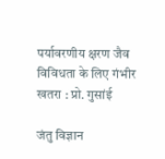पर्यावरणीय क्षरण जैव विविधता के लिए गंभीर खतरा : प्रो. गुसांई

जंतु विज्ञान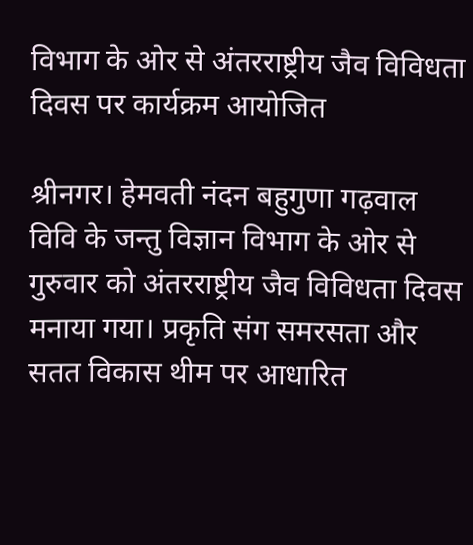विभाग के ओर से अंतरराष्ट्रीय जैव विविधता दिवस पर कार्यक्रम आयोजित

श्रीनगर। हेमवती नंदन बहुगुणा गढ़वाल विवि के जन्तु विज्ञान विभाग के ओर से गुरुवार को अंतरराष्ट्रीय जैव विविधता दिवस मनाया गया। प्रकृति संग समरसता और सतत विकास थीम पर आधारित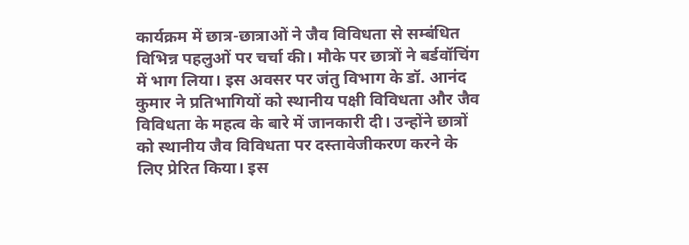कार्यक्रम में छात्र-छात्राओं ने जैव विविधता से सम्बंधित विभिन्न पहलुओं पर चर्चा की। मौके पर छात्रों ने बर्डवॉचिंग में भाग लिया। इस अवसर पर जंतु विभाग के डॉ. आनंद कुमार ने प्रतिभागियों को स्थानीय पक्षी विविधता और जैव विविधता के महत्व के बारे में जानकारी दी। उन्होंने छात्रों को स्थानीय जैव विविधता पर दस्तावेजीकरण करने के लिए प्रेरित किया। इस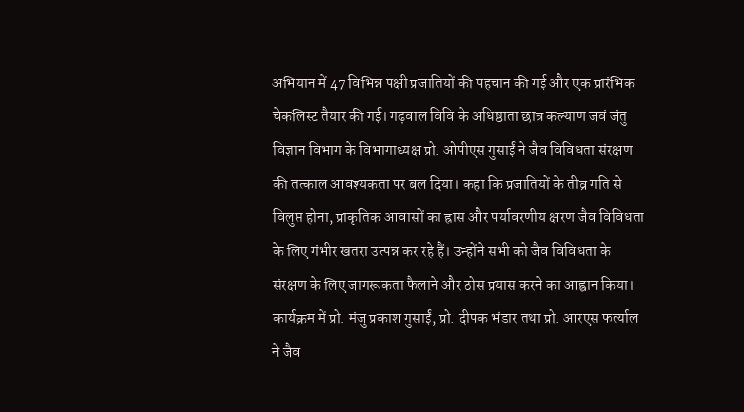अभियान में 47 विभिन्न पक्षी प्रजातियों की पहचान की गई और एक प्रारंभिक चेकलिस्ट तैयार की गई। गढ़वाल विवि के अधिष्ठाता छात्र कल्याण जवं जंतु विज्ञान विभाग के विभागाध्यक्ष प्रो. ओपीएस गुसाईं ने जैव विविधता संरक्षण की तत्काल आवश्यकता पर बल दिया। कहा कि प्रजातियों के तीव्र गति से विलुप्त होना, प्राकृतिक आवासों का ह्रास और पर्यावरणीय क्षरण जैव विविधता के लिए गंभीर खतरा उत्पन्न कर रहे हैं। उन्होंने सभी को जैव विविधता के संरक्षण के लिए जागरूकता फैलाने और ठोस प्रयास करने का आह्वान किया। कार्यक्रम में प्रो. मंजु प्रकाश गुसाईं, प्रो. दीपक भंडार तथा प्रो. आरएस फर्त्याल ने जैव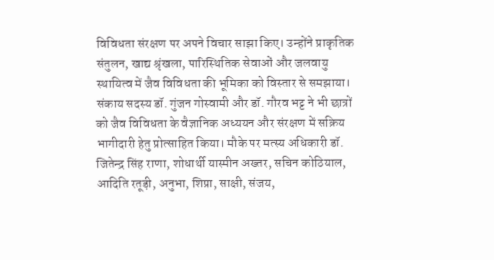विविधता संरक्षण पर अपने विचार साझा किए। उन्होंने प्राकृतिक संतुलन, खाद्य श्रृंखला, पारिस्थितिक सेवाओं और जलवायु स्थायित्व में जैव विविधता की भूमिका को विस्तार से समझाया। संकाय सदस्य डॉ. गुंजन गोस्वामी और डॉ. गौरव भट्ट ने भी छात्रों को जैव विविधता के वैज्ञानिक अध्ययन और संरक्षण में सक्रिय भागीदारी हेतु प्रोत्साहित किया। मौके पर मत्स्य अधिकारी डॉ. जितेन्द्र सिंह राणा, शोधार्थी यास्मीन अख्तर, सचिन कोठियाल, आदिति रतूड़ी, अनुभा, शिप्रा, साक्षी, संजय,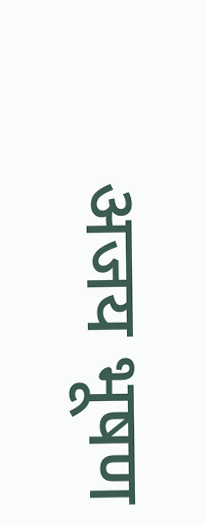अजय भूषण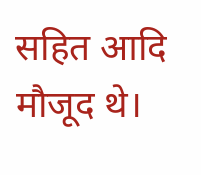सहित आदि मौजूद थे।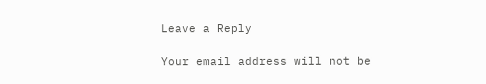Leave a Reply

Your email address will not be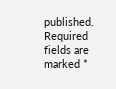published. Required fields are marked *